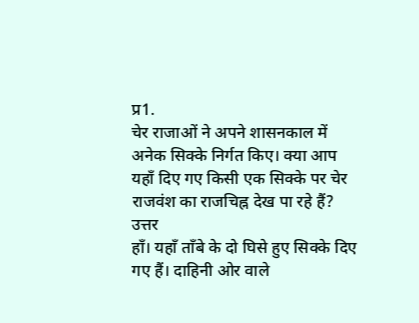प्र1.
चेर राजाओं ने अपने शासनकाल में अनेक सिक्के निर्गत किए। क्या आप यहाँ दिए गए किसी एक सिक्के पर चेर राजवंश का राजचिह्न देख पा रहे हैं?
उत्तर
हाँ। यहाँ ताँबे के दो घिसे हुए सिक्के दिए गए हैं। दाहिनी ओर वाले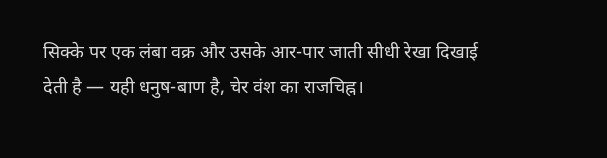सिक्के पर एक लंबा वक्र और उसके आर-पार जाती सीधी रेखा दिखाई देती है — यही धनुष-बाण है, चेर वंश का राजचिह्न।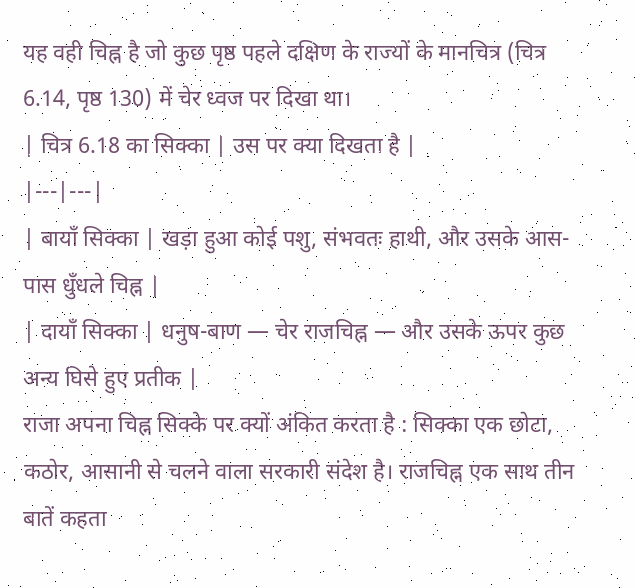यह वही चिह्न है जो कुछ पृष्ठ पहले दक्षिण के राज्यों के मानचित्र (चित्र 6.14, पृष्ठ 130) में चेर ध्वज पर दिखा था।
| चित्र 6.18 का सिक्का | उस पर क्या दिखता है |
|---|---|
| बायाँ सिक्का | खड़ा हुआ कोई पशु, संभवतः हाथी, और उसके आस-पास धुँधले चिह्न |
| दायाँ सिक्का | धनुष-बाण — चेर राजचिह्न — और उसके ऊपर कुछ अन्य घिसे हुए प्रतीक |
राजा अपना चिह्न सिक्के पर क्यों अंकित करता है : सिक्का एक छोटा, कठोर, आसानी से चलने वाला सरकारी संदेश है। राजचिह्न एक साथ तीन बातें कहता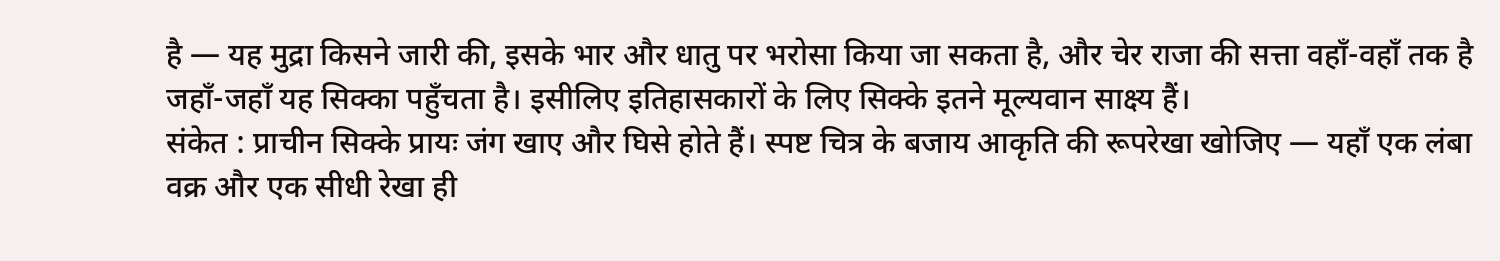है — यह मुद्रा किसने जारी की, इसके भार और धातु पर भरोसा किया जा सकता है, और चेर राजा की सत्ता वहाँ-वहाँ तक है जहाँ-जहाँ यह सिक्का पहुँचता है। इसीलिए इतिहासकारों के लिए सिक्के इतने मूल्यवान साक्ष्य हैं।
संकेत : प्राचीन सिक्के प्रायः जंग खाए और घिसे होते हैं। स्पष्ट चित्र के बजाय आकृति की रूपरेखा खोजिए — यहाँ एक लंबा वक्र और एक सीधी रेखा ही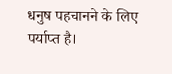धनुष पहचानने के लिए पर्याप्त है।